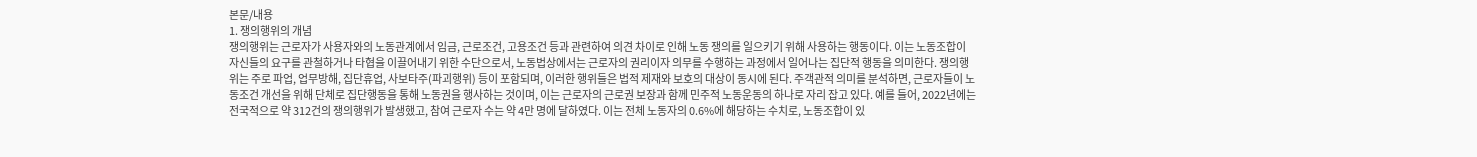본문/내용
1. 쟁의행위의 개념
쟁의행위는 근로자가 사용자와의 노동관계에서 임금, 근로조건, 고용조건 등과 관련하여 의견 차이로 인해 노동 쟁의를 일으키기 위해 사용하는 행동이다. 이는 노동조합이 자신들의 요구를 관철하거나 타협을 이끌어내기 위한 수단으로서, 노동법상에서는 근로자의 권리이자 의무를 수행하는 과정에서 일어나는 집단적 행동을 의미한다. 쟁의행위는 주로 파업, 업무방해, 집단휴업, 사보타주(파괴행위) 등이 포함되며, 이러한 행위들은 법적 제재와 보호의 대상이 동시에 된다. 주객관적 의미를 분석하면, 근로자들이 노동조건 개선을 위해 단체로 집단행동을 통해 노동권을 행사하는 것이며, 이는 근로자의 근로권 보장과 함께 민주적 노동운동의 하나로 자리 잡고 있다. 예를 들어, 2022년에는 전국적으로 약 312건의 쟁의행위가 발생했고, 참여 근로자 수는 약 4만 명에 달하였다. 이는 전체 노동자의 0.6%에 해당하는 수치로, 노동조합이 있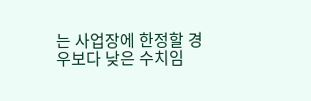는 사업장에 한정할 경우보다 낮은 수치임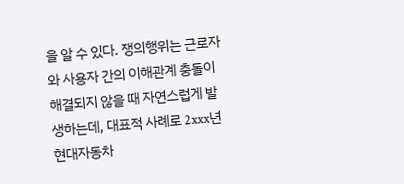을 알 수 있다. 쟁의행위는 근로자와 사용자 간의 이해관계 충돌이 해결되지 않을 때 자연스럽게 발생하는데, 대표적 사례로 2xxx년 현대자동차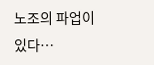노조의 파업이 있다…